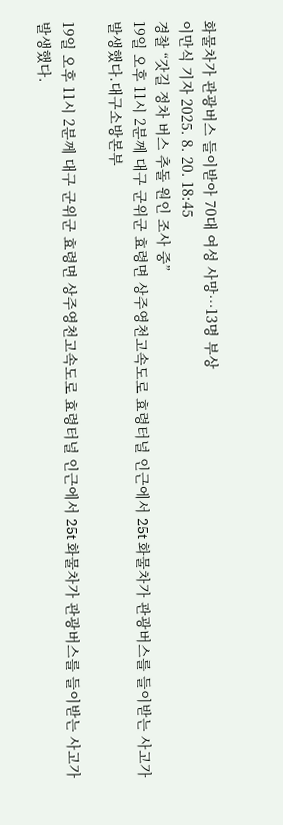화물차가 관광버스 들이받아 70대 여성 사망…13명 부상
이만식 기자 2025. 8. 20. 18:45
경찰 “갓길 정차 버스 추돌 원인 조사 중”
19일 오후 11시 2분께 대구 군위군 효령면 상주영천고속도로 효령터널 인근에서 25t 화물차가 관광버스를 들이받는 사고가 발생했다.대구소방본부

19일 오후 11시 2분께 대구 군위군 효령면 상주영천고속도로 효령터널 인근에서 25t 화물차가 관광버스를 들이받는 사고가 발생했다.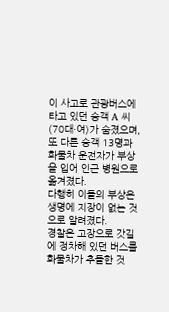이 사고로 관광버스에 타고 있던 승객 A 씨(70대·여)가 숨졌으며, 또 다른 승객 13명과 화물차 운전자가 부상을 입어 인근 병원으로 옮겨졌다.
다행히 이들의 부상은 생명에 지장이 없는 것으로 알려졌다.
경찰은 고장으로 갓길에 정차해 있던 버스를 화물차가 추돌한 것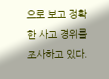으로 보고 정확한 사고 경위를 조사하고 있다.